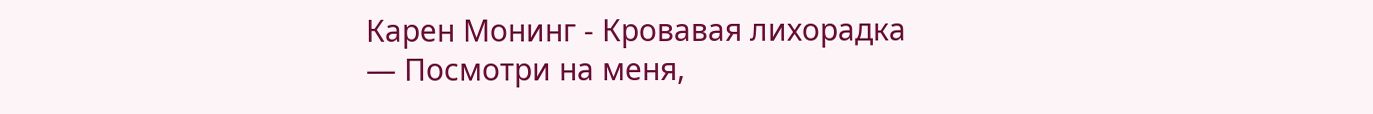Карен Монинг - Кровавая лихорадка
— Посмотри на меня,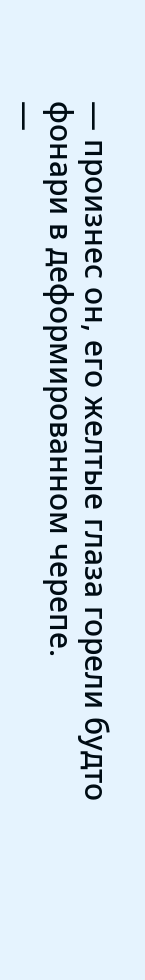— произнес он, его желтые глаза горели будто фонари в деформированном черепе.
—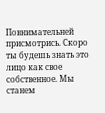Повнимательней присмотрись. Скоро ты будешь знать это лицо как свое собственное. Мы станем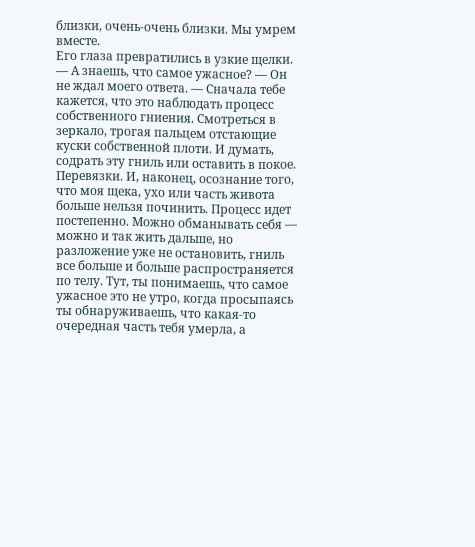близки, очень-очень близки. Мы умрем вместе.
Его глаза превратились в узкие щелки.
— А знаешь, что самое ужасное? — Он не ждал моего ответа. — Сначала тебе кажется, что это наблюдать процесс собственного гниения. Смотреться в зеркало, трогая пальцем отстающие куски собственной плоти. И думать, содрать эту гниль или оставить в покое. Перевязки. И, наконец, осознание того, что моя щека, ухо или часть живота больше нельзя починить. Процесс идет постепенно. Можно обманывать себя — можно и так жить дальше, но разложение уже не остановить, гниль все больше и больше распространяется по телу. Тут, ты понимаешь, что самое ужасное это не утро, когда просыпаясь ты обнаруживаешь, что какая-то очередная часть тебя умерла, а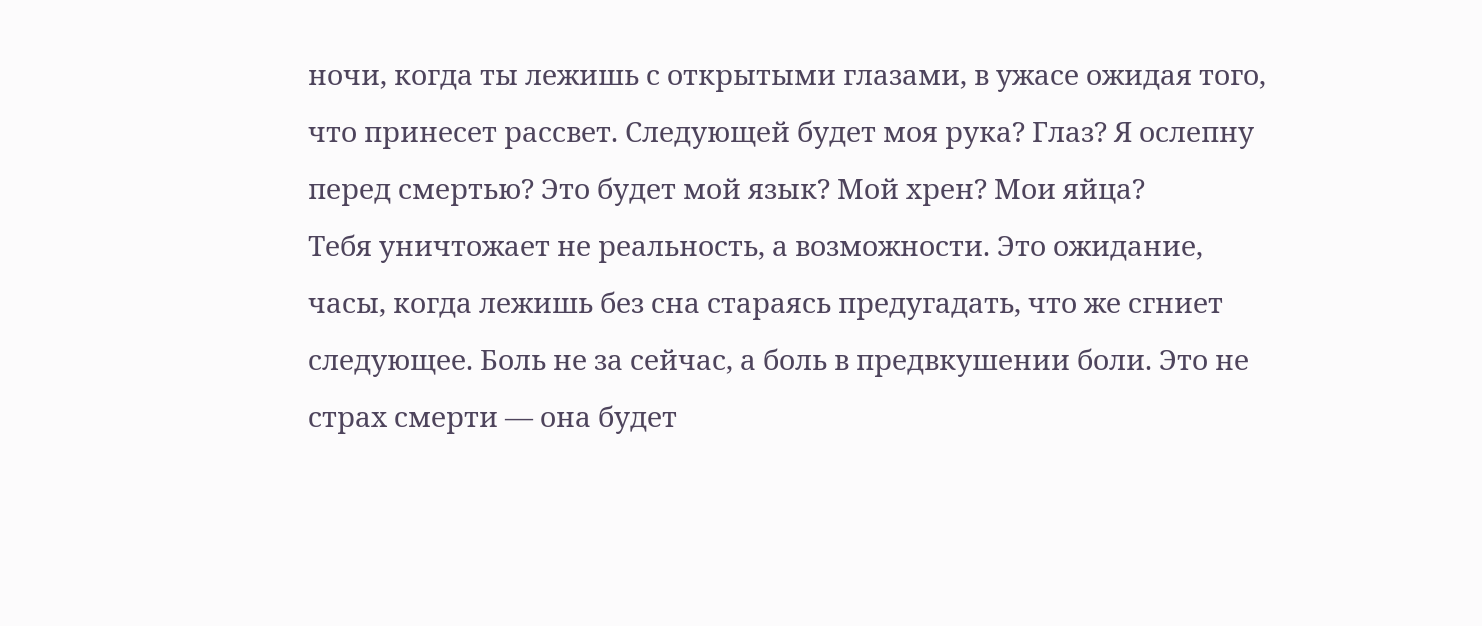ночи, когда ты лежишь с открытыми глазами, в ужасе ожидая того, что принесет рассвет. Следующей будет моя рука? Глаз? Я ослепну перед смертью? Это будет мой язык? Мой хрен? Мои яйца?
Тебя уничтожает не реальность, а возможности. Это ожидание, часы, когда лежишь без сна стараясь предугадать, что же сгниет следующее. Боль не за сейчас, а боль в предвкушении боли. Это не страх смерти — она будет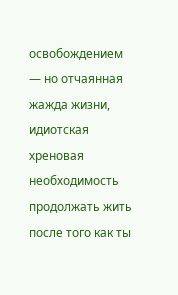освобождением — но отчаянная жажда жизни, идиотская хреновая необходимость продолжать жить после того как ты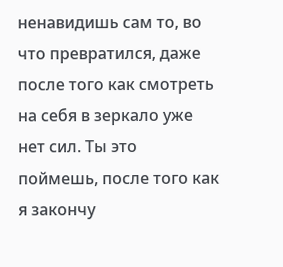ненавидишь сам то, во что превратился, даже после того как смотреть на себя в зеркало уже нет сил. Ты это поймешь, после того как я закончу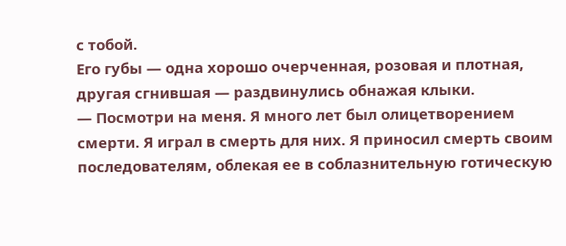с тобой.
Его губы — одна хорошо очерченная, розовая и плотная, другая сгнившая — раздвинулись обнажая клыки.
— Посмотри на меня. Я много лет был олицетворением смерти. Я играл в смерть для них. Я приносил смерть своим последователям, облекая ее в соблазнительную готическую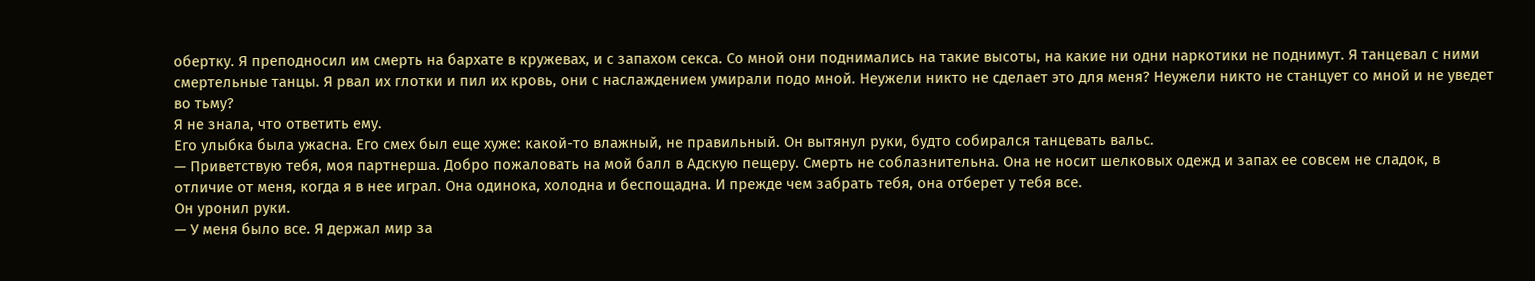обертку. Я преподносил им смерть на бархате в кружевах, и с запахом секса. Со мной они поднимались на такие высоты, на какие ни одни наркотики не поднимут. Я танцевал с ними смертельные танцы. Я рвал их глотки и пил их кровь, они с наслаждением умирали подо мной. Неужели никто не сделает это для меня? Неужели никто не станцует со мной и не уведет во тьму?
Я не знала, что ответить ему.
Его улыбка была ужасна. Его смех был еще хуже: какой-то влажный, не правильный. Он вытянул руки, будто собирался танцевать вальс.
— Приветствую тебя, моя партнерша. Добро пожаловать на мой балл в Адскую пещеру. Смерть не соблазнительна. Она не носит шелковых одежд и запах ее совсем не сладок, в отличие от меня, когда я в нее играл. Она одинока, холодна и беспощадна. И прежде чем забрать тебя, она отберет у тебя все.
Он уронил руки.
— У меня было все. Я держал мир за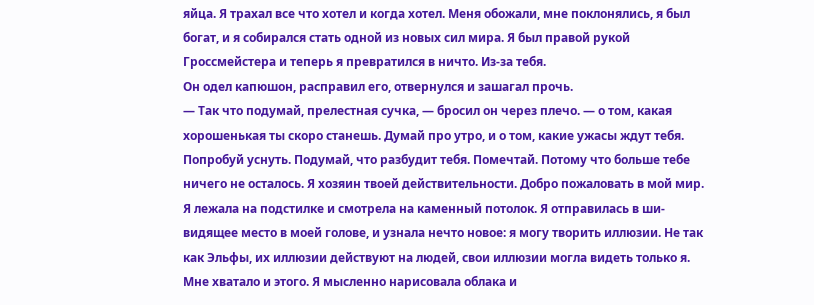яйца. Я трахал все что хотел и когда хотел. Меня обожали, мне поклонялись, я был богат, и я собирался стать одной из новых сил мира. Я был правой рукой Гроссмейстера и теперь я превратился в ничто. Из-за тебя.
Он одел капюшон, расправил его, отвернулся и зашагал прочь.
— Так что подумай, прелестная сучка, — бросил он через плечо. — о том, какая хорошенькая ты скоро станешь. Думай про утро, и о том, какие ужасы ждут тебя. Попробуй уснуть. Подумай, что разбудит тебя. Помечтай. Потому что больше тебе ничего не осталось. Я хозяин твоей действительности. Добро пожаловать в мой мир.
Я лежала на подстилке и смотрела на каменный потолок. Я отправилась в ши-видящее место в моей голове, и узнала нечто новое: я могу творить иллюзии. Не так как Эльфы, их иллюзии действуют на людей, свои иллюзии могла видеть только я. Мне хватало и этого. Я мысленно нарисовала облака и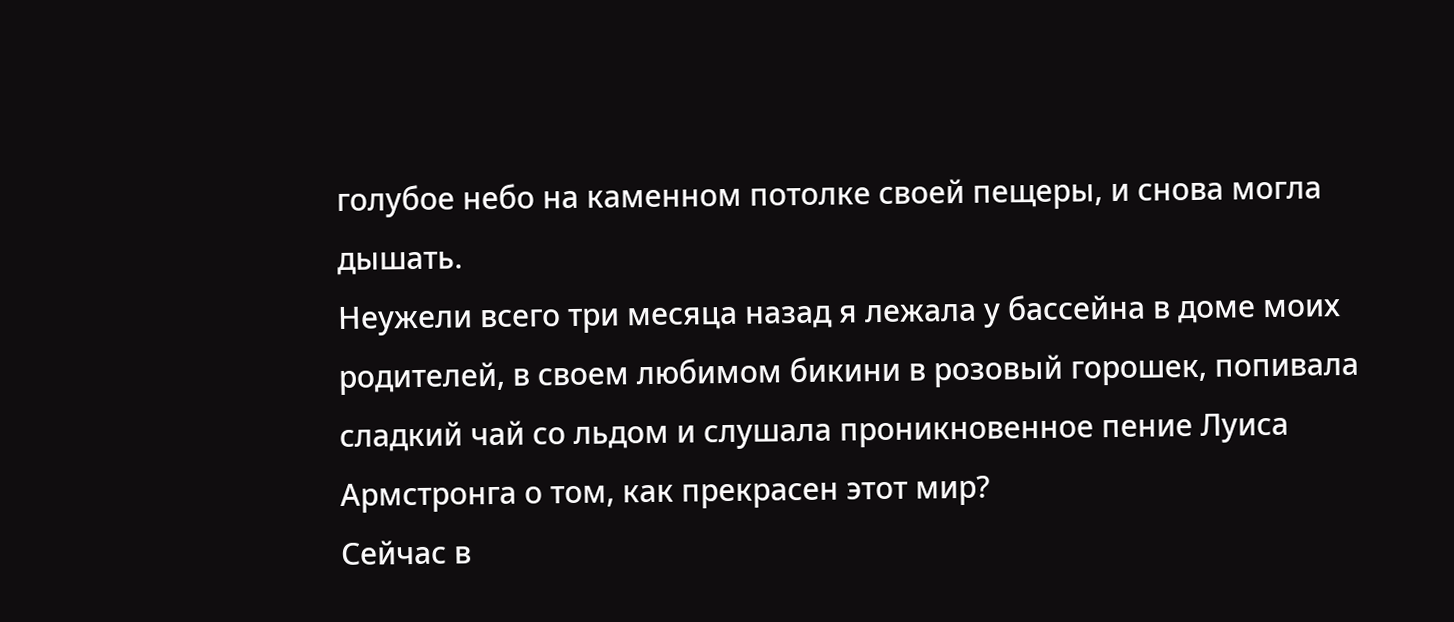голубое небо на каменном потолке своей пещеры, и снова могла дышать.
Неужели всего три месяца назад я лежала у бассейна в доме моих родителей, в своем любимом бикини в розовый горошек, попивала сладкий чай со льдом и слушала проникновенное пение Луиса Армстронга о том, как прекрасен этот мир?
Сейчас в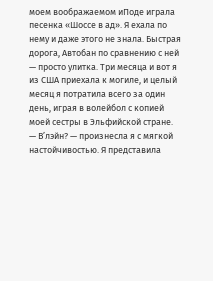моем воображаемом иПоде играла песенка «Шоссе в ад». Я ехала по нему и даже этого не знала. Быстрая дорога, Автобан по сравнению с ней — просто улитка. Три месяца и вот я из США приехала к могиле, и целый месяц я потратила всего за один день, играя в волейбол с копией моей сестры в Эльфийской стране.
— В’лэйн? — произнесла я с мягкой настойчивостью. Я представила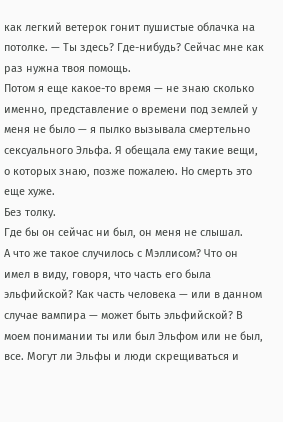как легкий ветерок гонит пушистые облачка на потолке. — Ты здесь? Где-нибудь? Сейчас мне как раз нужна твоя помощь.
Потом я еще какое-то время — не знаю сколько именно, представление о времени под землей у меня не было — я пылко вызывала смертельно сексуального Эльфа. Я обещала ему такие вещи, о которых знаю, позже пожалею. Но смерть это еще хуже.
Без толку.
Где бы он сейчас ни был, он меня не слышал.
А что же такое случилось с Мэллисом? Что он имел в виду, говоря, что часть его была эльфийской? Как часть человека — или в данном случае вампира — может быть эльфийской? В моем понимании ты или был Эльфом или не был, все. Могут ли Эльфы и люди скрещиваться и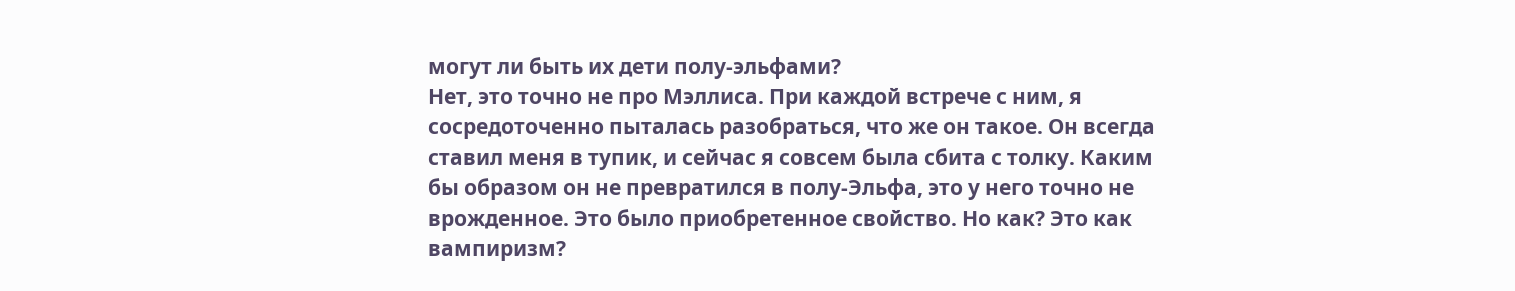могут ли быть их дети полу-эльфами?
Нет, это точно не про Мэллиса. При каждой встрече с ним, я сосредоточенно пыталась разобраться, что же он такое. Он всегда ставил меня в тупик, и сейчас я совсем была сбита с толку. Каким бы образом он не превратился в полу-Эльфа, это у него точно не врожденное. Это было приобретенное свойство. Но как? Это как вампиризм?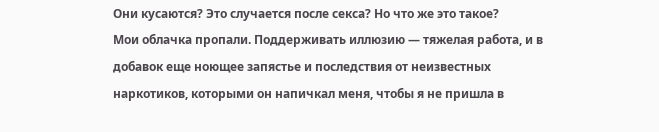Они кусаются? Это случается после секса? Но что же это такое?
Мои облачка пропали. Поддерживать иллюзию — тяжелая работа, и в добавок еще ноющее запястье и последствия от неизвестных наркотиков, которыми он напичкал меня, чтобы я не пришла в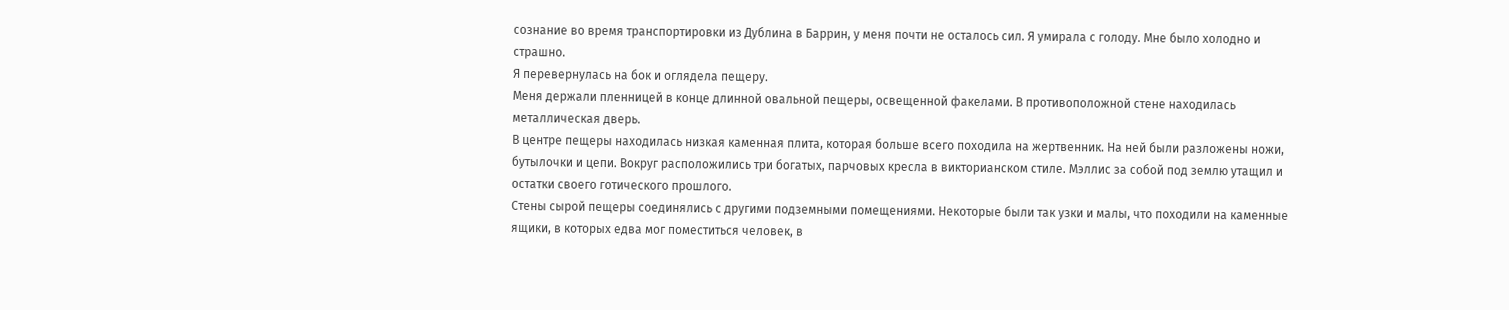сознание во время транспортировки из Дублина в Баррин, у меня почти не осталось сил. Я умирала с голоду. Мне было холодно и страшно.
Я перевернулась на бок и оглядела пещеру.
Меня держали пленницей в конце длинной овальной пещеры, освещенной факелами. В противоположной стене находилась металлическая дверь.
В центре пещеры находилась низкая каменная плита, которая больше всего походила на жертвенник. На ней были разложены ножи, бутылочки и цепи. Вокруг расположились три богатых, парчовых кресла в викторианском стиле. Мэллис за собой под землю утащил и остатки своего готического прошлого.
Стены сырой пещеры соединялись с другими подземными помещениями. Некоторые были так узки и малы, что походили на каменные ящики, в которых едва мог поместиться человек, в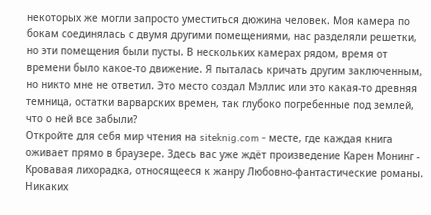некоторых же могли запросто уместиться дюжина человек. Моя камера по бокам соединялась с двумя другими помещениями, нас разделяли решетки, но эти помещения были пусты. В нескольких камерах рядом, время от времени было какое-то движение. Я пыталась кричать другим заключенным, но никто мне не ответил. Это место создал Мэллис или это какая-то древняя темница, остатки варварских времен, так глубоко погребенные под землей, что о ней все забыли?
Откройте для себя мир чтения на siteknig.com - месте, где каждая книга оживает прямо в браузере. Здесь вас уже ждёт произведение Карен Монинг - Кровавая лихорадка, относящееся к жанру Любовно-фантастические романы. Никаких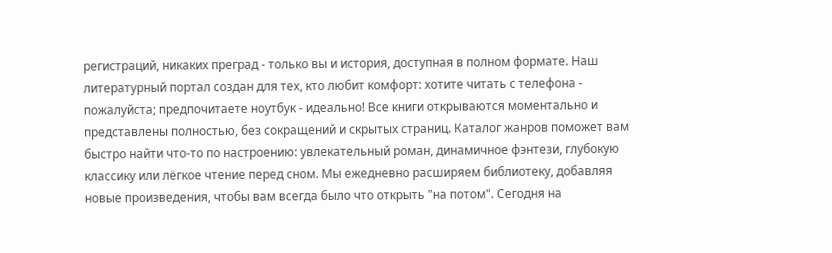регистраций, никаких преград - только вы и история, доступная в полном формате. Наш литературный портал создан для тех, кто любит комфорт: хотите читать с телефона - пожалуйста; предпочитаете ноутбук - идеально! Все книги открываются моментально и представлены полностью, без сокращений и скрытых страниц. Каталог жанров поможет вам быстро найти что-то по настроению: увлекательный роман, динамичное фэнтези, глубокую классику или лёгкое чтение перед сном. Мы ежедневно расширяем библиотеку, добавляя новые произведения, чтобы вам всегда было что открыть "на потом". Сегодня на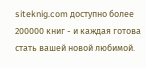siteknig.com доступно более 200000 книг - и каждая готова стать вашей новой любимой.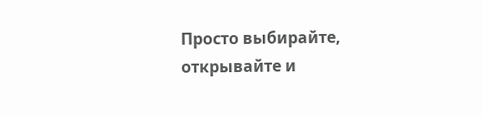Просто выбирайте, открывайте и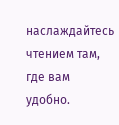наслаждайтесь чтением там, где вам удобно.